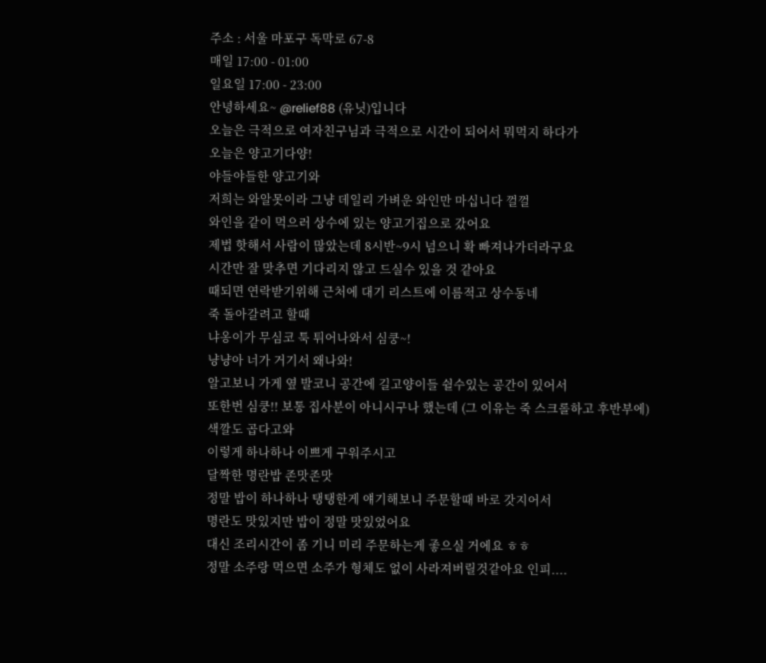주소 : 서울 마포구 독막로 67-8
매일 17:00 - 01:00
일요일 17:00 - 23:00
안녕하세요~ @relief88 (유닛)입니다
오늘은 극적으로 여자친구님과 극적으로 시간이 되어서 뭐먹지 하다가
오늘은 양고기다양!
야들야들한 양고기와
저희는 와알못이라 그냥 데일리 가벼운 와인만 마십니다 껄껄
와인을 같이 먹으러 상수에 있는 양고기집으로 갔어요
제법 핫해서 사람이 많았는데 8시반~9시 넘으니 확 빠져나가더라구요
시간만 잘 맞추면 기다리지 않고 드실수 있을 것 같아요
때되면 연락받기위해 근처에 대기 리스트에 이름적고 상수동네
죽 돌아갈려고 할때
냐옹이가 무심코 툭 튀어나와서 심쿵~!
냥냥아 너가 거기서 왜나와!
알고보니 가게 옆 발코니 공간에 길고양이들 쉴수있는 공간이 있어서
또한번 심쿵!! 보통 집사분이 아니시구나 했는데 (그 이유는 죽 스크롤하고 후반부에)
색깔도 곱다고와
이렇게 하나하나 이쁘게 구워주시고
달짝한 명란밥 존맛존맛
정말 밥이 하나하나 탱탱한게 얘기해보니 주문할때 바로 갓지어서
명란도 맛있지만 밥이 정말 맛있었어요
대신 조리시간이 좀 기니 미리 주문하는게 좋으실 거에요 ㅎㅎ
정말 소주랑 먹으면 소주가 형체도 없이 사라져버릴것같아요 인피....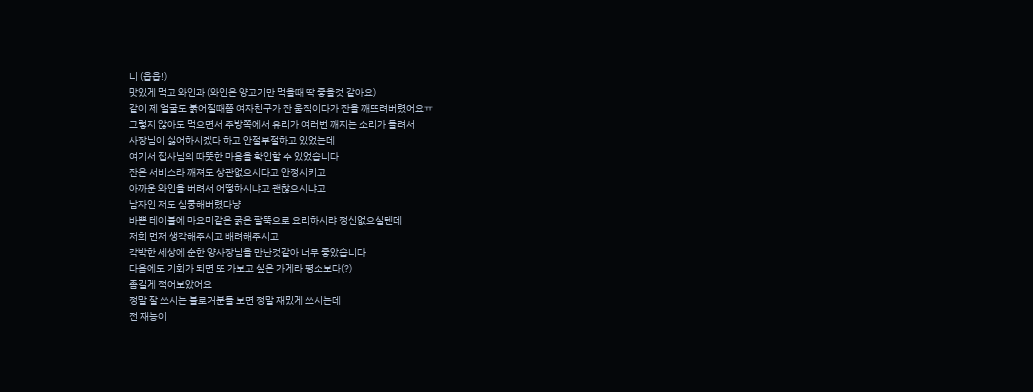니 (읍읍!)
맛있게 먹고 와인과 (와인은 양고기만 먹을때 딱 좋을것 같아요)
같이 제 얼굴도 붉어질때쯤 여자친구가 잔 움직이다가 잔을 깨뜨려버렸어요ㅠ
그렇지 않아도 먹으면서 주방쪽에서 유리가 여러번 깨지는 소리가 들려서
사장님이 싫어하시겠다 하고 안절부절하고 있었는데
여기서 집사님의 따뜻한 마음을 확인할 수 있었습니다
잔은 서비스라 깨져도 상관없으시다고 안정시키고
아까운 와인을 버려서 어떻하시냐고 괜찮으시냐고
남자인 저도 심쿵해버렸다냥
바쁜 테이블에 마요미같은 굵은 팔뚝으로 요리하시랴 정신없으실텐데
저희 먼저 생각해주시고 배려해주시고
각박한 세상에 순한 양사장님을 만난것같아 너무 좋았습니다
다음에도 기회가 되면 또 가보고 싶은 가게라 평소보다(?)
좀길게 적어보았어요
정말 잘 쓰시는 블로거분들 보면 정말 재밌게 쓰시는데
전 재능이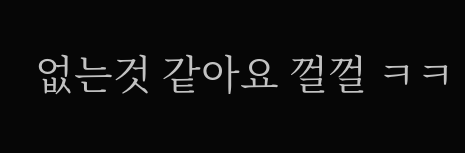없는것 같아요 껄껄 ㅋㅋ